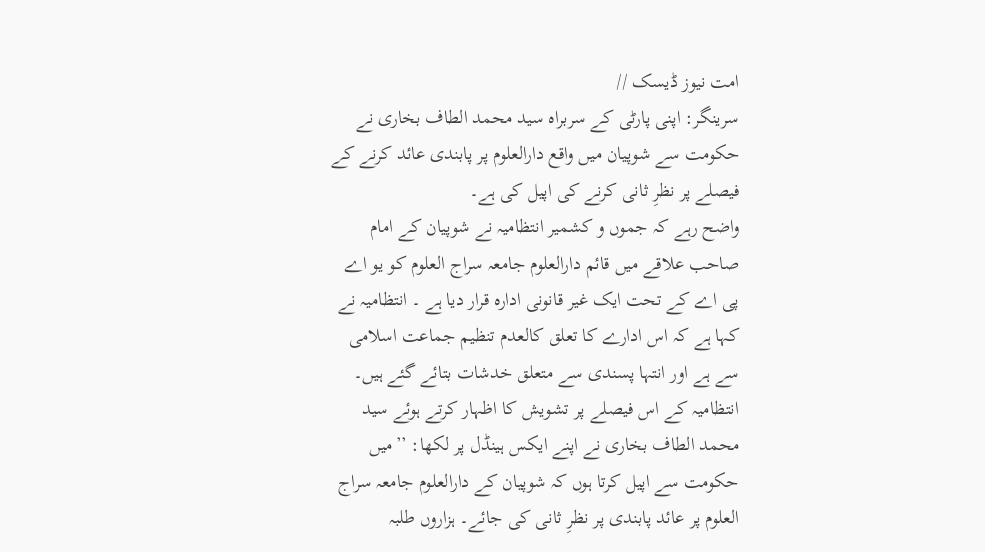امت نیوز ڈیسک //
سرینگر: اپنی پارٹی کے سربراہ سید محمد الطاف بخاری نے حکومت سے شوپیان میں واقع دارالعلوم پر پابندی عائد کرنے کے فیصلے پر نظرِ ثانی کرنے کی اپیل کی ہے۔
واضح رہے کہ جموں و کشمیر انتظامیہ نے شوپیان کے امام صاحب علاقے میں قائم دارالعلوم جامعہ سراج العلوم کو یو اے پی اے کے تحت ایک غیر قانونی ادارہ قرار دیا ہے ۔ انتظامیہ نے کہا ہے کہ اس ادارے کا تعلق کالعدم تنظیم جماعت اسلامی سے ہے اور انتہا پسندی سے متعلق خدشات بتائے گئے ہیں۔
انتظامیہ کے اس فیصلے پر تشویش کا اظہار کرتے ہوئے سید محمد الطاف بخاری نے اپنے ایکس ہینڈل پر لکھا: ’’میں حکومت سے اپیل کرتا ہوں کہ شوپیان کے دارالعلوم جامعہ سراج العلوم پر عائد پابندی پر نظرِ ثانی کی جائے۔ ہزاروں طلبہ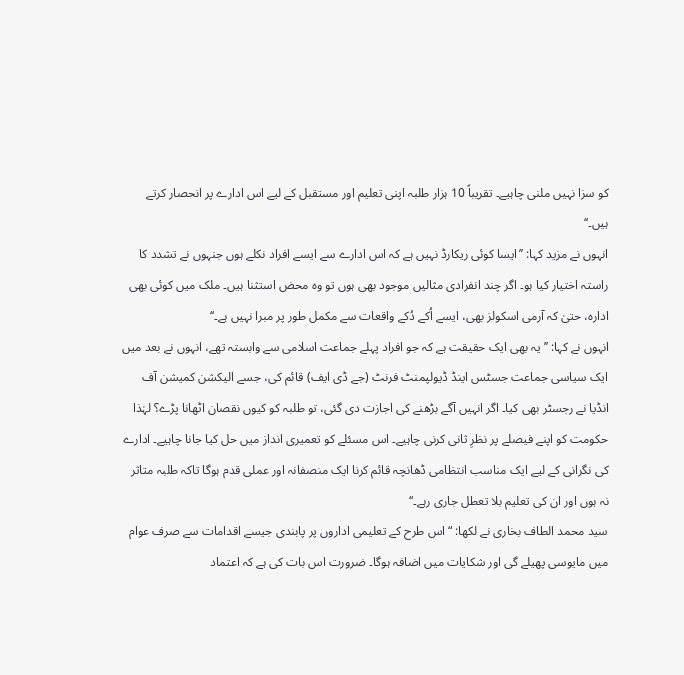کو سزا نہیں ملنی چاہیے۔ تقریباً 10 ہزار طلبہ اپنی تعلیم اور مستقبل کے لیے اس ادارے پر انحصار کرتے ہیں۔‘‘
انہوں نے مزید کہا: ’’ایسا کوئی ریکارڈ نہیں ہے کہ اس ادارے سے ایسے افراد نکلے ہوں جنہوں نے تشدد کا راستہ اختیار کیا ہو۔ اگر چند انفرادی مثالیں موجود بھی ہوں تو وہ محض استثنا ہیں۔ ملک میں کوئی بھی ادارہ، حتیٰ کہ آرمی اسکولز بھی، ایسے اُکے دُکے واقعات سے مکمل طور پر مبرا نہیں ہے۔‘‘
انہوں نے کہا: ’’یہ بھی ایک حقیقت ہے کہ جو افراد پہلے جماعت اسلامی سے وابستہ تھے، انہوں نے بعد میں ایک سیاسی جماعت جسٹس اینڈ ڈیولپمنٹ فرنٹ (جے ڈی ایف) قائم کی، جسے الیکشن کمیشن آف انڈیا نے رجسٹر بھی کیا۔ اگر انہیں آگے بڑھنے کی اجازت دی گئی، تو طلبہ کو کیوں نقصان اٹھانا پڑے؟ لہٰذا حکومت کو اپنے فیصلے پر نظرِ ثانی کرنی چاہیے۔ اس مسئلے کو تعمیری انداز میں حل کیا جانا چاہیے۔ ادارے کی نگرانی کے لیے ایک مناسب انتظامی ڈھانچہ قائم کرنا ایک منصفانہ اور عملی قدم ہوگا تاکہ طلبہ متاثر نہ ہوں اور ان کی تعلیم بلا تعطل جاری رہے۔‘‘
سید محمد الطاف بخاری نے لکھا: “اس طرح کے تعلیمی اداروں پر پابندی جیسے اقدامات سے صرف عوام میں مایوسی پھیلے گی اور شکایات میں اضافہ ہوگا۔ ضرورت اس بات کی ہے کہ اعتماد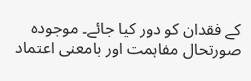کے فقدان کو دور کیا جائے۔ موجودہ صورتحال مفاہمت اور بامعنی اعتماد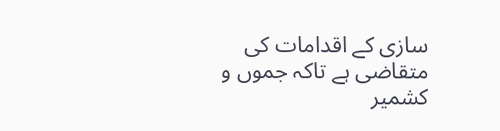سازی کے اقدامات کی متقاضی ہے تاکہ جموں و کشمیر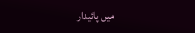میں پائیدار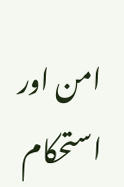امن اور استحکام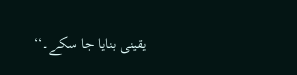یقینی بنایا جا سکے۔‘‘